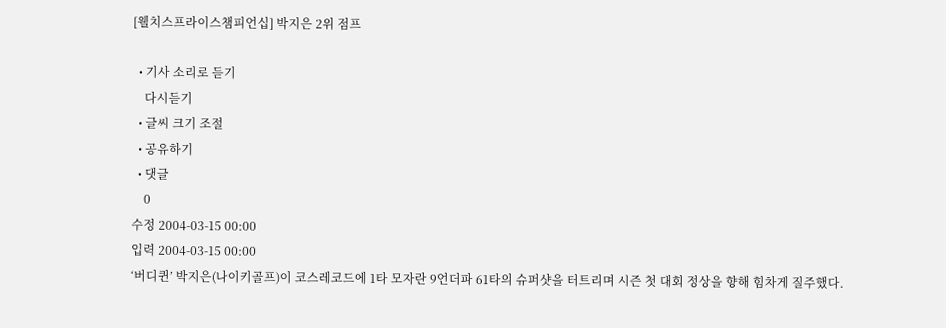[웰치스프라이스챔피언십] 박지은 2위 점프

  • 기사 소리로 듣기
    다시듣기
  • 글씨 크기 조절
  • 공유하기
  • 댓글
    0
수정 2004-03-15 00:00
입력 2004-03-15 00:00
‘버디퀸’ 박지은(나이키골프)이 코스레코드에 1타 모자란 9언더파 61타의 슈퍼샷을 터트리며 시즌 첫 대회 정상을 향해 힘차게 질주했다.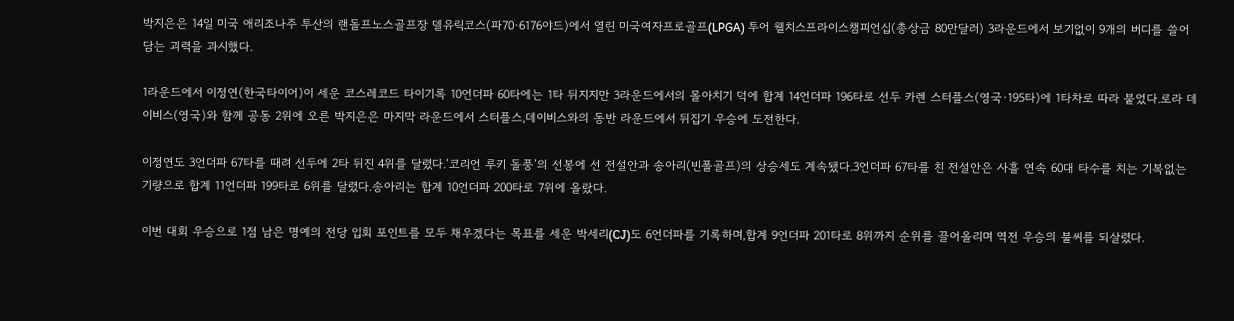박지은은 14일 미국 애리조나주 투산의 랜돌프노스골프장 델유릭코스(파70·6176야드)에서 열린 미국여자프로골프(LPGA) 투어 웰치스프라이스챔피언십(총상금 80만달러) 3라운드에서 보기없이 9개의 버디를 쓸어담는 괴력을 과시했다.

1라운드에서 이정연(한국타이어)이 세운 코스레코드 타이기록 10언더파 60타에는 1타 뒤지지만 3라운드에서의 몰아치기 덕에 합계 14언더파 196타로 선두 카렌 스터플스(영국·195타)에 1타차로 따라 붙었다.로라 데이비스(영국)와 함께 공동 2위에 오른 박지은은 마지막 라운드에서 스터플스,데이비스와의 동반 라운드에서 뒤집기 우승에 도전한다.

이정연도 3언더파 67타를 때려 선두에 2타 뒤진 4위를 달렸다.‘코리언 루키 돌풍’의 선봉에 선 전설안과 송아리(빈폴골프)의 상승세도 계속됐다.3언더파 67타를 친 전설안은 사흘 연속 60대 타수를 치는 기복없는 기량으로 합계 11언더파 199타로 6위를 달렸다.송아리는 합계 10언더파 200타로 7위에 올랐다.

이번 대회 우승으로 1점 남은 명예의 전당 입회 포인트를 모두 채우겠다는 목표를 세운 박세리(CJ)도 6언더파를 기록하며,합계 9언더파 201타로 8위까지 순위를 끌어올리며 역전 우승의 불씨를 되살렸다.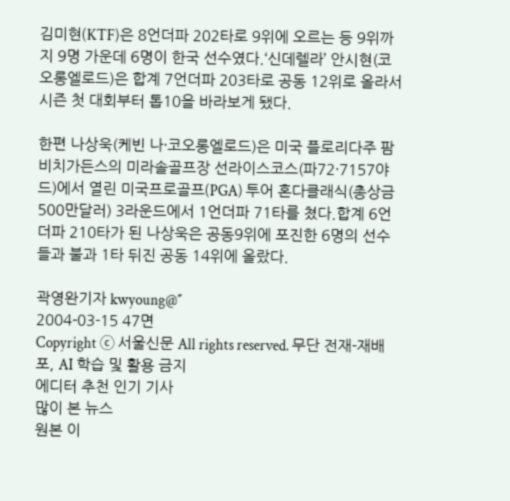김미현(KTF)은 8언더파 202타로 9위에 오르는 등 9위까지 9명 가운데 6명이 한국 선수였다.‘신데렐라’ 안시현(코오롱엘로드)은 합계 7언더파 203타로 공동 12위로 올라서 시즌 첫 대회부터 톱10을 바라보게 됐다.

한편 나상욱(케빈 나·코오롱엘로드)은 미국 플로리다주 팜비치가든스의 미라솔골프장 선라이스코스(파72·7157야드)에서 열린 미국프로골프(PGA) 투어 혼다클래식(총상금 500만달러) 3라운드에서 1언더파 71타를 쳤다.합계 6언더파 210타가 된 나상욱은 공동9위에 포진한 6명의 선수들과 불과 1타 뒤진 공동 14위에 올랐다.

곽영완기자 kwyoung@˝
2004-03-15 47면
Copyright ⓒ 서울신문 All rights reserved. 무단 전재-재배포, AI 학습 및 활용 금지
에디터 추천 인기 기사
많이 본 뉴스
원본 이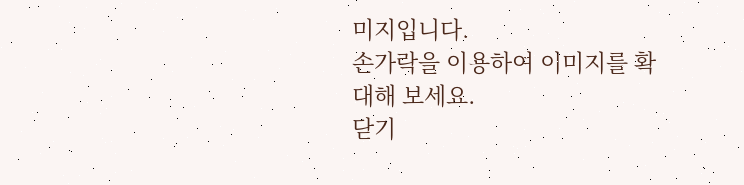미지입니다.
손가락을 이용하여 이미지를 확대해 보세요.
닫기